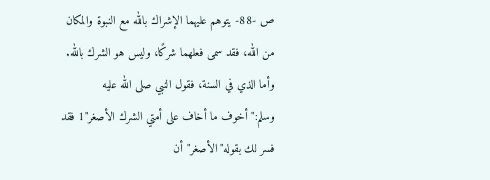ص -88- يتوهم عليهما الإشراك بالله مع النبوة والمكان من الله، فقد سمى فعلهما شركًا، وليس هو الشرك بالله.
وأما الذي في السنة، فقول النبي صلى الله عليه وسلم:"أخوف ما أخاف على أمتي الشرك الأصغر"1 فقد فسر لك بقوله"الأصغر"أن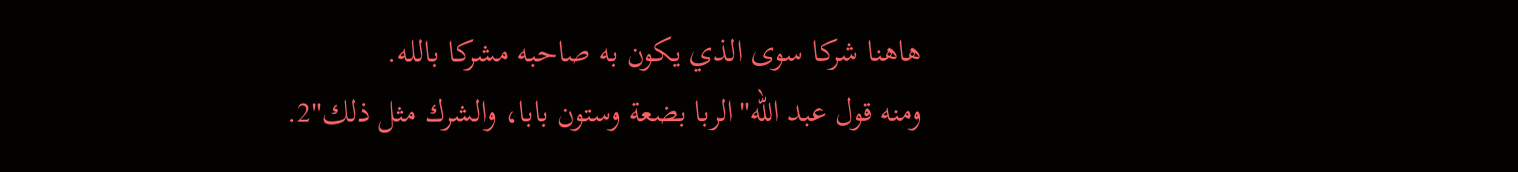هاهنا شركا سوى الذي يكون به صاحبه مشركا بالله.
ومنه قول عبد الله"الربا بضعة وستون بابا، والشرك مثل ذلك"2.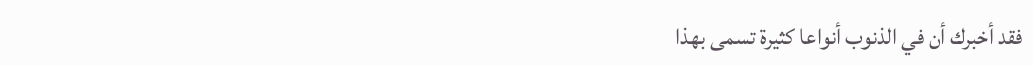فقد أخبرك أن في الذنوب أنواعا كثيرة تسمى بهذا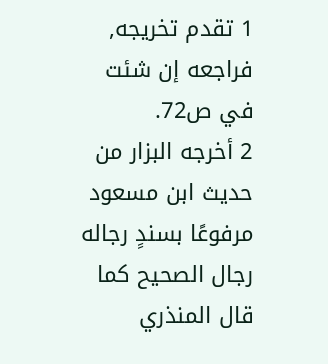1 تقدم تخريجه, فراجعه إن شئت في ص72.
2 أخرجه البزار من حديث ابن مسعود مرفوعًا بسندٍ رجاله رجال الصحيح كما قال المنذري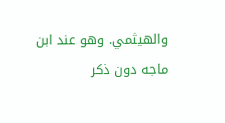والهيثمي. وهو عند ابن ماجه دون ذكر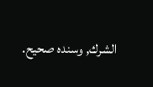الشرك, وسنده صحيح.